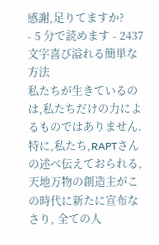感謝,足りてますか?
- 5 分で読めます - 2437 文字喜び溢れる簡単な方法
私たちが生きているのは,私たちだけの力によるものではありません. 特に,私たち,RAPTさんの述べ伝えておられる,天地万物の創造主がこの時代に新たに宣布なさり, 全ての人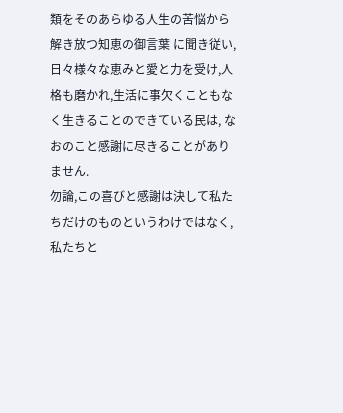類をそのあらゆる人生の苦悩から解き放つ知恵の御言葉 に聞き従い,日々様々な恵みと愛と力を受け,人格も磨かれ,生活に事欠くこともなく生きることのできている民は, なおのこと感謝に尽きることがありません.
勿論,この喜びと感謝は決して私たちだけのものというわけではなく,私たちと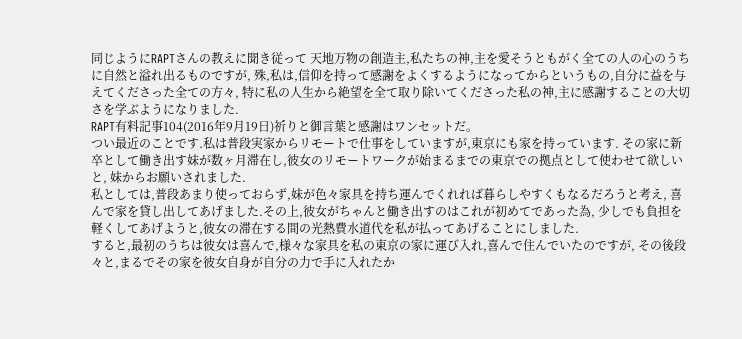同じようにRAPTさんの教えに聞き従って 天地万物の創造主,私たちの神,主を愛そうともがく全ての人の心のうちに自然と溢れ出るものですが, 殊,私は,信仰を持って感謝をよくするようになってからというもの,自分に益を与えてくださった全ての方々, 特に私の人生から絶望を全て取り除いてくださった私の神,主に感謝することの大切さを学ぶようになりました.
RAPT有料記事104(2016年9月19日)祈りと御言葉と感謝はワンセットだ。
つい最近のことです.私は普段実家からリモートで仕事をしていますが,東京にも家を持っています. その家に新卒として働き出す妹が数ヶ月滞在し,彼女のリモートワークが始まるまでの東京での拠点として使わせて欲しいと, 妹からお願いされました.
私としては,普段あまり使っておらず,妹が色々家具を持ち運んでくれれば暮らしやすくもなるだろうと考え, 喜んで家を貸し出してあげました.その上,彼女がちゃんと働き出すのはこれが初めてであった為, 少しでも負担を軽くしてあげようと,彼女の滞在する間の光熱費水道代を私が払ってあげることにしました.
すると,最初のうちは彼女は喜んで,様々な家具を私の東京の家に運び入れ,喜んで住んでいたのですが, その後段々と,まるでその家を彼女自身が自分の力で手に入れたか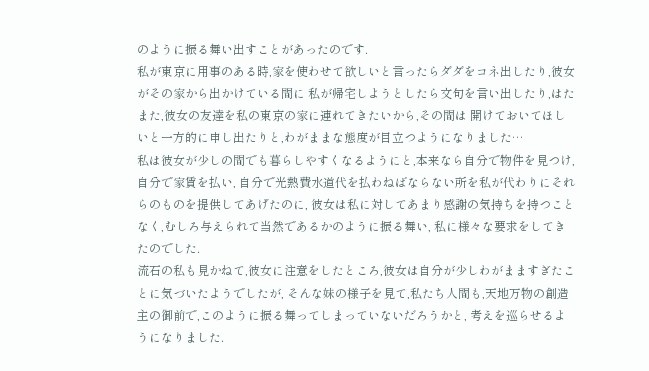のように振る舞い出すことがあったのです.
私が東京に用事のある時,家を使わせて欲しいと言ったらダダをコネ出したり,彼女がその家から出かけている間に 私が帰宅しようとしたら文句を言い出したり,はたまた,彼女の友達を私の東京の家に連れてきたいから,その間は 開けておいてほしいと一方的に申し出たりと,わがままな態度が目立つようになりました…
私は彼女が少しの間でも暮らしやすくなるようにと,本来なら自分で物件を見つけ,自分で家賃を払い, 自分で光熱費水道代を払わねばならない所を私が代わりにそれらのものを提供してあげたのに, 彼女は私に対してあまり感謝の気持ちを持つことなく,むしろ与えられて当然であるかのように振る舞い, 私に様々な要求をしてきたのでした.
流石の私も見かねて,彼女に注意をしたところ,彼女は自分が少しわがまますぎたことに気づいたようでしたが, そんな妹の様子を見て,私たち人間も,天地万物の創造主の御前で,このように振る舞ってしまっていないだろうかと, 考えを巡らせるようになりました.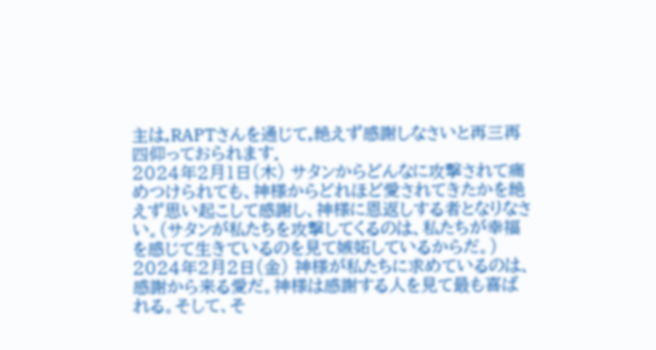主は,RAPTさんを通じて,絶えず感謝しなさいと再三再四仰っておられます.
2024年2月1日(木) サタンからどんなに攻撃されて痛めつけられても、神様からどれほど愛されてきたかを絶えず思い起こして感謝し、神様に恩返しする者となりなさい。(サタンが私たちを攻撃してくるのは、私たちが幸福を感じて生きているのを見て嫉妬しているからだ。)
2024年2月2日(金) 神様が私たちに求めているのは、感謝から来る愛だ。神様は感謝する人を見て最も喜ばれる。そして、そ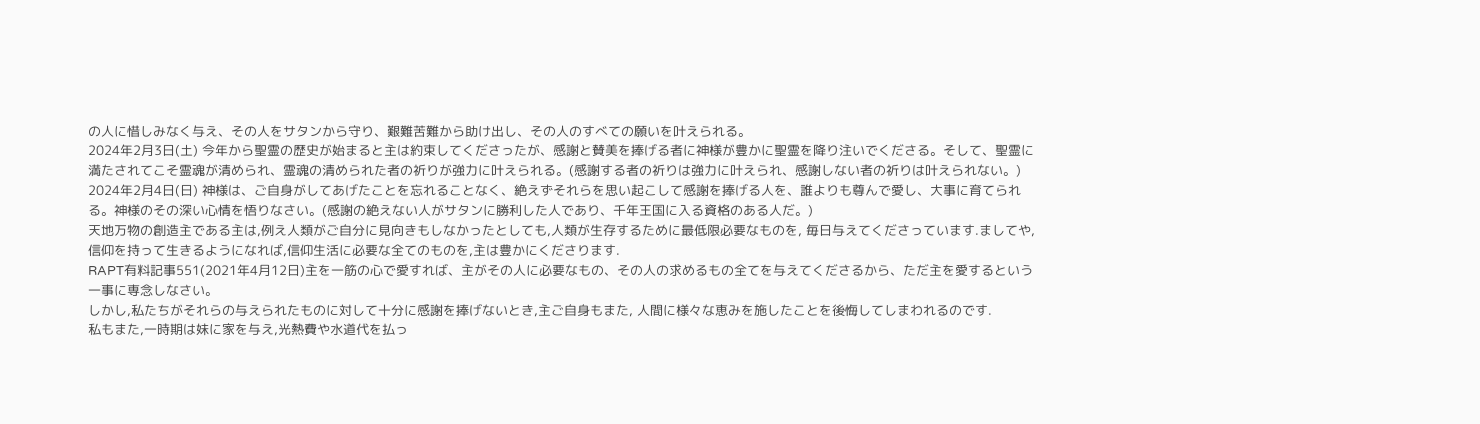の人に惜しみなく与え、その人をサタンから守り、艱難苦難から助け出し、その人のすべての願いを叶えられる。
2024年2月3日(土) 今年から聖霊の歴史が始まると主は約束してくださったが、感謝と賛美を捧げる者に神様が豊かに聖霊を降り注いでくださる。そして、聖霊に満たされてこそ霊魂が清められ、霊魂の清められた者の祈りが強力に叶えられる。(感謝する者の祈りは強力に叶えられ、感謝しない者の祈りは叶えられない。)
2024年2月4日(日) 神様は、ご自身がしてあげたことを忘れることなく、絶えずそれらを思い起こして感謝を捧げる人を、誰よりも尊んで愛し、大事に育てられる。神様のその深い心情を悟りなさい。(感謝の絶えない人がサタンに勝利した人であり、千年王国に入る資格のある人だ。)
天地万物の創造主である主は,例え人類がご自分に見向きもしなかったとしても,人類が生存するために最低限必要なものを, 毎日与えてくださっています.ましてや,信仰を持って生きるようになれば,信仰生活に必要な全てのものを,主は豊かにくださります.
RAPT有料記事551(2021年4月12日)主を一筋の心で愛すれば、主がその人に必要なもの、その人の求めるもの全てを与えてくださるから、ただ主を愛するという一事に専念しなさい。
しかし,私たちがそれらの与えられたものに対して十分に感謝を捧げないとき,主ご自身もまた, 人間に様々な恵みを施したことを後悔してしまわれるのです.
私もまた,一時期は妹に家を与え,光熱費や水道代を払っ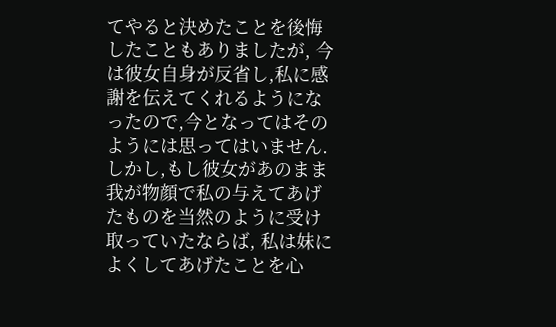てやると決めたことを後悔したこともありましたが, 今は彼女自身が反省し,私に感謝を伝えてくれるようになったので,今となってはそのようには思ってはいません. しかし,もし彼女があのまま我が物顔で私の与えてあげたものを当然のように受け取っていたならば, 私は妹によくしてあげたことを心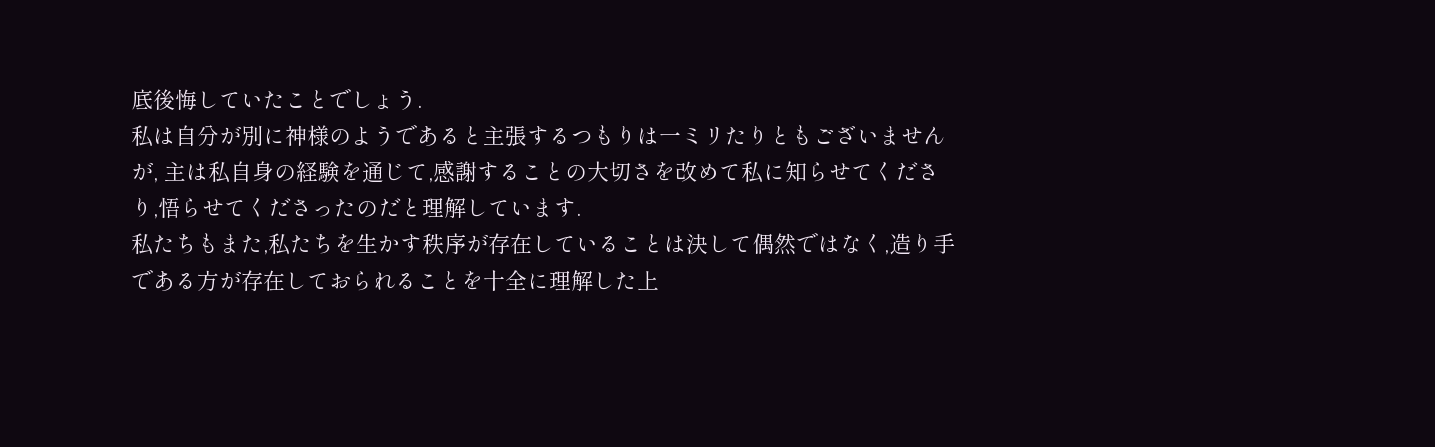底後悔していたことでしょう.
私は自分が別に神様のようであると主張するつもりは一ミリたりともございませんが, 主は私自身の経験を通じて,感謝することの大切さを改めて私に知らせてくださり,悟らせてくださったのだと理解しています.
私たちもまた,私たちを生かす秩序が存在していることは決して偶然ではなく,造り手である方が存在しておられることを十全に理解した上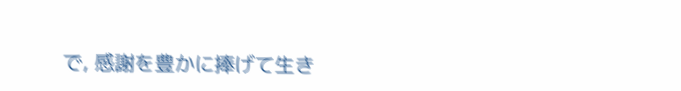で, 感謝を豊かに捧げて生き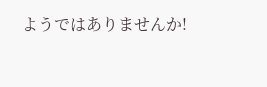ようではありませんか!